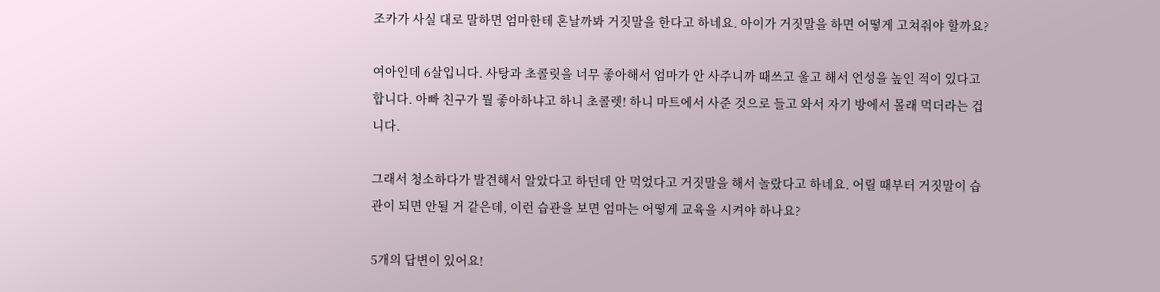조카가 사실 대로 말하면 엄마한테 혼날까봐 거짓말을 한다고 하네요. 아이가 거짓말을 하면 어떻게 고쳐줘야 할까요?

여아인데 6살입니다. 사탕과 초콜릿을 너무 좋아해서 엄마가 안 사주니까 때쓰고 울고 해서 언성을 높인 적이 있다고 합니다. 아빠 친구가 뭘 좋아하냐고 하니 초콜렛! 하니 마트에서 사준 것으로 들고 와서 자기 방에서 몰래 먹더라는 겁니다.

그래서 청소하다가 발견해서 알았다고 하던데 안 먹었다고 거짓말을 해서 놀랐다고 하네요. 어릴 때부터 거짓말이 습관이 되면 안될 거 같은데, 이런 습관을 보면 엄마는 어떻게 교육을 시켜야 하나요?

5개의 답변이 있어요!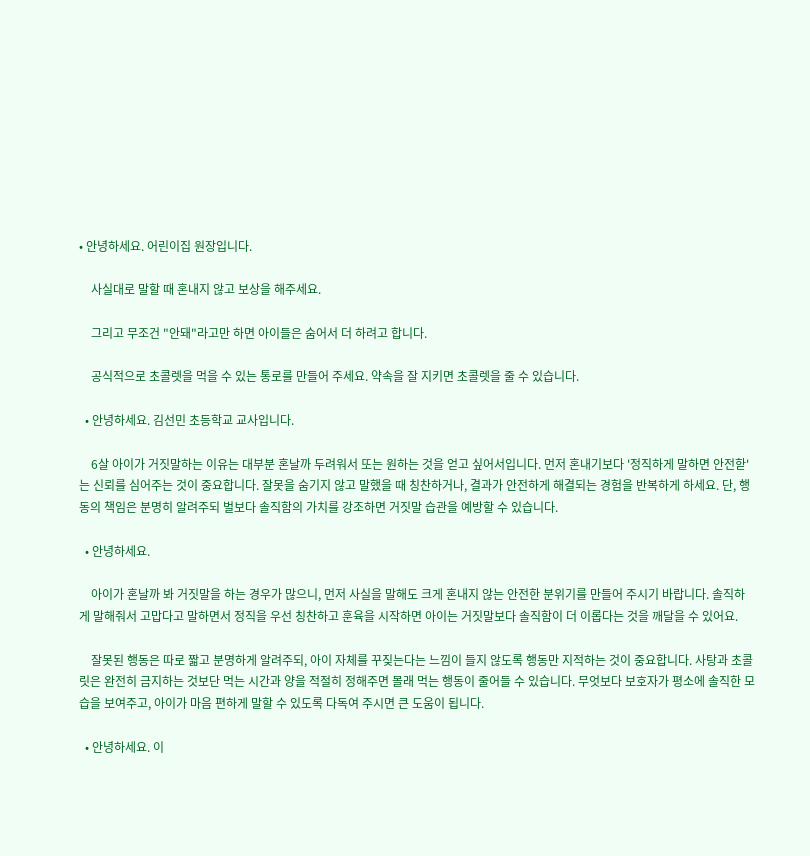• 안녕하세요. 어린이집 원장입니다.

    사실대로 말할 때 혼내지 않고 보상을 해주세요.

    그리고 무조건 "안돼"라고만 하면 아이들은 숨어서 더 하려고 합니다.

    공식적으로 초콜렛을 먹을 수 있는 통로를 만들어 주세요. 약속을 잘 지키면 초콜렛을 줄 수 있습니다.

  • 안녕하세요. 김선민 초등학교 교사입니다.

    6살 아이가 거짓말하는 이유는 대부분 혼날까 두려워서 또는 원하는 것을 얻고 싶어서입니다. 먼저 혼내기보다 '정직하게 말하면 안전핟'는 신뢰를 심어주는 것이 중요합니다. 잘못을 숨기지 않고 말했을 때 칭찬하거나, 결과가 안전하게 해결되는 경험을 반복하게 하세요. 단, 행동의 책임은 분명히 알려주되 벌보다 솔직함의 가치를 강조하면 거짓말 습관을 예방할 수 있습니다.

  • 안녕하세요.

    아이가 혼날까 봐 거짓말을 하는 경우가 많으니, 먼저 사실을 말해도 크게 혼내지 않는 안전한 분위기를 만들어 주시기 바랍니다. 솔직하게 말해줘서 고맙다고 말하면서 정직을 우선 칭찬하고 훈육을 시작하면 아이는 거짓말보다 솔직함이 더 이롭다는 것을 깨달을 수 있어요.

    잘못된 행동은 따로 짧고 분명하게 알려주되, 아이 자체를 꾸짖는다는 느낌이 들지 않도록 행동만 지적하는 것이 중요합니다. 사탕과 초콜릿은 완전히 금지하는 것보단 먹는 시간과 양을 적절히 정해주면 몰래 먹는 행동이 줄어들 수 있습니다. 무엇보다 보호자가 평소에 솔직한 모습을 보여주고, 아이가 마음 편하게 말할 수 있도록 다독여 주시면 큰 도움이 됩니다.

  • 안녕하세요. 이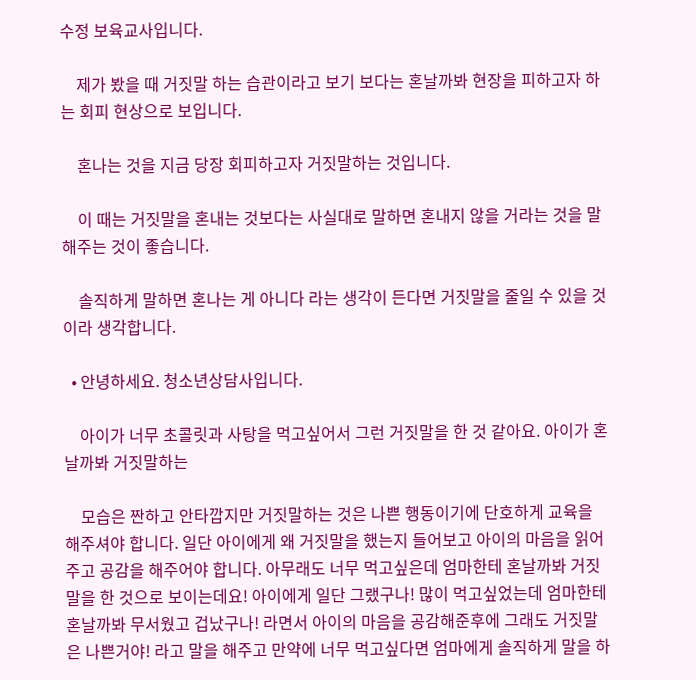수정 보육교사입니다.

    제가 봤을 때 거짓말 하는 습관이라고 보기 보다는 혼날까봐 현장을 피하고자 하는 회피 현상으로 보입니다.

    혼나는 것을 지금 당장 회피하고자 거짓말하는 것입니다.

    이 때는 거짓말을 혼내는 것보다는 사실대로 말하면 혼내지 않을 거라는 것을 말해주는 것이 좋습니다.

    솔직하게 말하면 혼나는 게 아니다 라는 생각이 든다면 거짓말을 줄일 수 있을 것이라 생각합니다.

  • 안녕하세요. 청소년상담사입니다.

    아이가 너무 초콜릿과 사탕을 먹고싶어서 그런 거짓말을 한 것 같아요. 아이가 혼날까봐 거짓말하는

    모습은 짠하고 안타깝지만 거짓말하는 것은 나쁜 행동이기에 단호하게 교육을 해주셔야 합니다. 일단 아이에게 왜 거짓말을 했는지 들어보고 아이의 마음을 읽어주고 공감을 해주어야 합니다. 아무래도 너무 먹고싶은데 엄마한테 혼날까봐 거짓말을 한 것으로 보이는데요! 아이에게 일단 그랬구나! 많이 먹고싶었는데 엄마한테 혼날까봐 무서웠고 겁났구나! 라면서 아이의 마음을 공감해준후에 그래도 거짓말은 나쁜거야! 라고 말을 해주고 만약에 너무 먹고싶다면 엄마에게 솔직하게 말을 하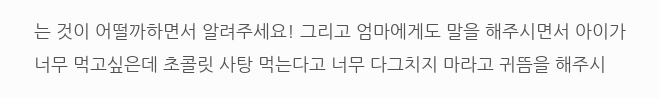는 것이 어떨까하면서 알려주세요! 그리고 엄마에게도 말을 해주시면서 아이가 너무 먹고싶은데 초콜릿 사탕 먹는다고 너무 다그치지 마라고 귀뜸을 해주시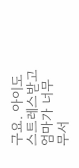구요. 아이도 스트레스받고 엄마가 너무 무서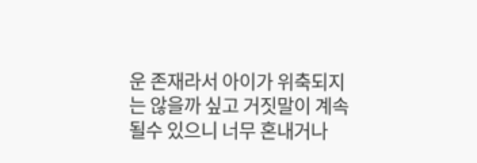운 존재라서 아이가 위축되지는 않을까 싶고 거짓말이 계속될수 있으니 너무 혼내거나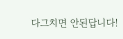다그치면 안된답니다!